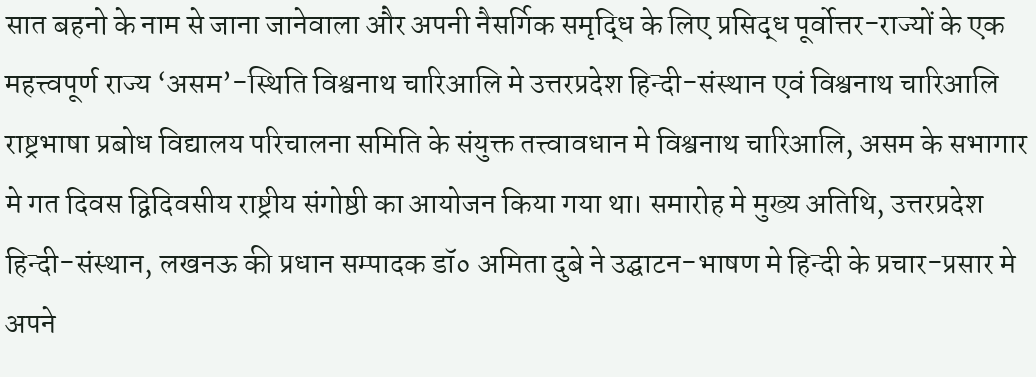सात बहनो के नाम से जाना जानेवाला और अपनी नैसर्गिक समृद्धि के लिए प्रसिद्ध पूर्वोत्तर-राज्यों के एक महत्त्वपूर्ण राज्य ‘असम’-स्थिति विश्वनाथ चारिआलि मे उत्तरप्रदेश हिन्दी-संस्थान एवं विश्वनाथ चारिआलि राष्ट्रभाषा प्रबोध विद्यालय परिचालना समिति के संयुक्त तत्त्वावधान मे विश्वनाथ चारिआलि, असम के सभागार मे गत दिवस द्विदिवसीय राष्ट्रीय संगोष्ठी का आयोजन किया गया था। समारोह मे मुख्य अतिथि, उत्तरप्रदेश हिन्दी-संस्थान, लखनऊ की प्रधान सम्पादक डॉ० अमिता दुबे ने उद्घाटन-भाषण मे हिन्दी के प्रचार-प्रसार मे अपने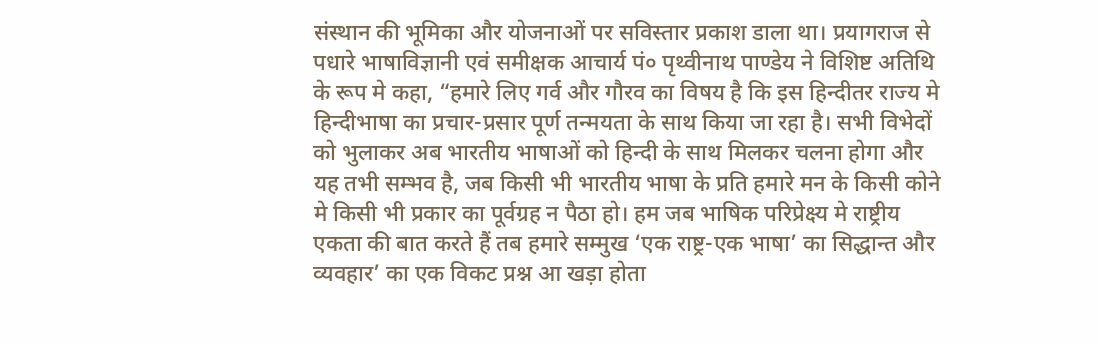संस्थान की भूमिका और योजनाओं पर सविस्तार प्रकाश डाला था। प्रयागराज से पधारे भाषाविज्ञानी एवं समीक्षक आचार्य पं० पृथ्वीनाथ पाण्डेय ने विशिष्ट अतिथि के रूप मे कहा, “हमारे लिए गर्व और गौरव का विषय है कि इस हिन्दीतर राज्य मे हिन्दीभाषा का प्रचार-प्रसार पूर्ण तन्मयता के साथ किया जा रहा है। सभी विभेदों को भुलाकर अब भारतीय भाषाओं को हिन्दी के साथ मिलकर चलना होगा और यह तभी सम्भव है, जब किसी भी भारतीय भाषा के प्रति हमारे मन के किसी कोने मे किसी भी प्रकार का पूर्वग्रह न पैठा हो। हम जब भाषिक परिप्रेक्ष्य मे राष्ट्रीय एकता की बात करते हैं तब हमारे सम्मुख ‘एक राष्ट्र-एक भाषा’ का सिद्धान्त और व्यवहार’ का एक विकट प्रश्न आ खड़ा होता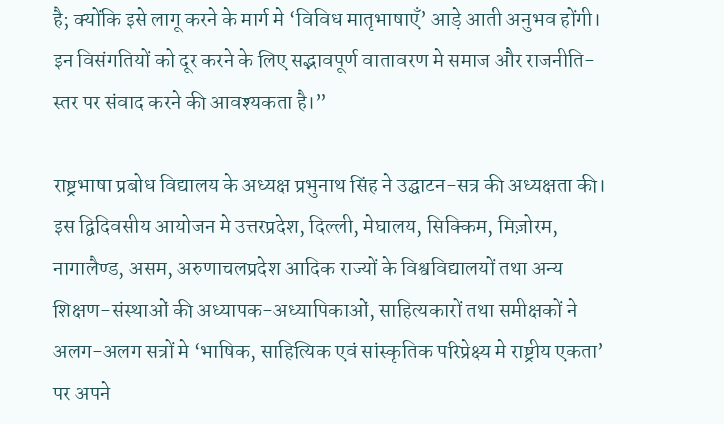है; क्योंकि इसे लागू करने के मार्ग मे ‘विविध मातृभाषाएँ’ आड़े आती अनुभव होंगी। इन विसंगतियों को दूर करने के लिए सद्भावपूर्ण वातावरण मे समाज और राजनीति-स्तर पर संवाद करने की आवश्यकता है।”

राष्ट्रभाषा प्रबोध विद्यालय के अध्यक्ष प्रभुनाथ सिंह ने उद्घाटन-सत्र की अध्यक्षता की।
इस द्विदिवसीय आयोजन मे उत्तरप्रदेश, दिल्ली, मेघालय, सिक्किम, मिज़ोरम, नागालैण्ड, असम, अरुणाचलप्रदेश आदिक राज्यों के विश्वविद्यालयों तथा अन्य शिक्षण-संस्थाओं की अध्यापक-अध्यापिकाओं, साहित्यकारों तथा समीक्षकों ने अलग-अलग सत्रों मे ‘भाषिक, साहित्यिक एवं सांस्कृतिक परिप्रेक्ष्य मे राष्ट्रीय एकता’ पर अपने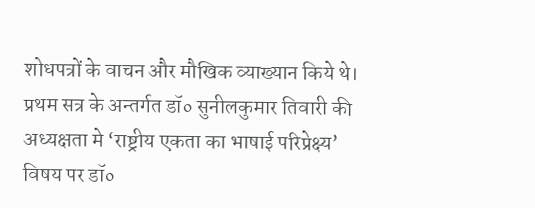शोधपत्रों के वाचन और मौखिक व्याख्यान किये थे।
प्रथम सत्र के अन्तर्गत डॉ० सुनीलकुमार तिवारी की अध्यक्षता मे ‘राष्ट्रीय एकता का भाषाई परिप्रेक्ष्य’ विषय पर डॉ०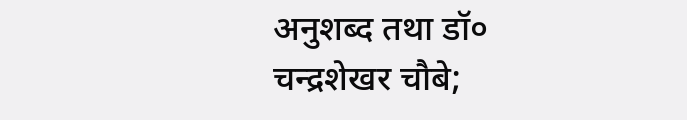अनुशब्द तथा डॉ० चन्द्रशेखर चौबे;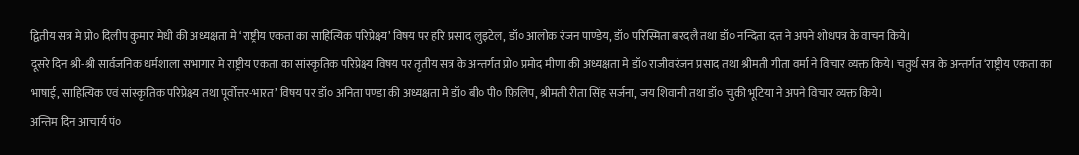द्वितीय सत्र मे प्रो० दिलीप कुमार मेधी की अध्यक्षता मे ‘राष्ट्रीय एकता का साहित्यिक परिप्रेक्ष्य’ विषय पर हरि प्रसाद लुइटेल, डॉ० आलोक रंजन पाण्डेय, डॉ० परिस्मिता बरदलै तथा डॉ० नन्दिता दत्त ने अपने शोधपत्र के वाचन किये।
दूसरे दिन श्री-श्री सार्वजनिक धर्मशाला सभागार मे राष्ट्रीय एकता का सांस्कृतिक परिप्रेक्ष्य विषय पर तृतीय सत्र के अन्तर्गत प्रो० प्रमोद मीणा की अध्यक्षता मे डॉ० राजीवरंजन प्रसाद तथा श्रीमती गीता वर्मा ने विचार व्यक्त किये। चतुर्थ सत्र के अन्तर्गत ‘राष्ट्रीय एकता का भाषाई, साहित्यिक एवं सांस्कृतिक परिप्रेक्ष्य तथा पूर्वोत्तर-भारत’ विषय पर डॉ० अनिता पण्डा की अध्यक्षता मे डॉ० बी० पी० फ़िलिप, श्रीमती रीता सिंह सर्जना, जय शिवानी तथा डॉ० चुकी भूटिया ने अपने विचार व्यक्त किये।
अन्तिम दिन आचार्य पं०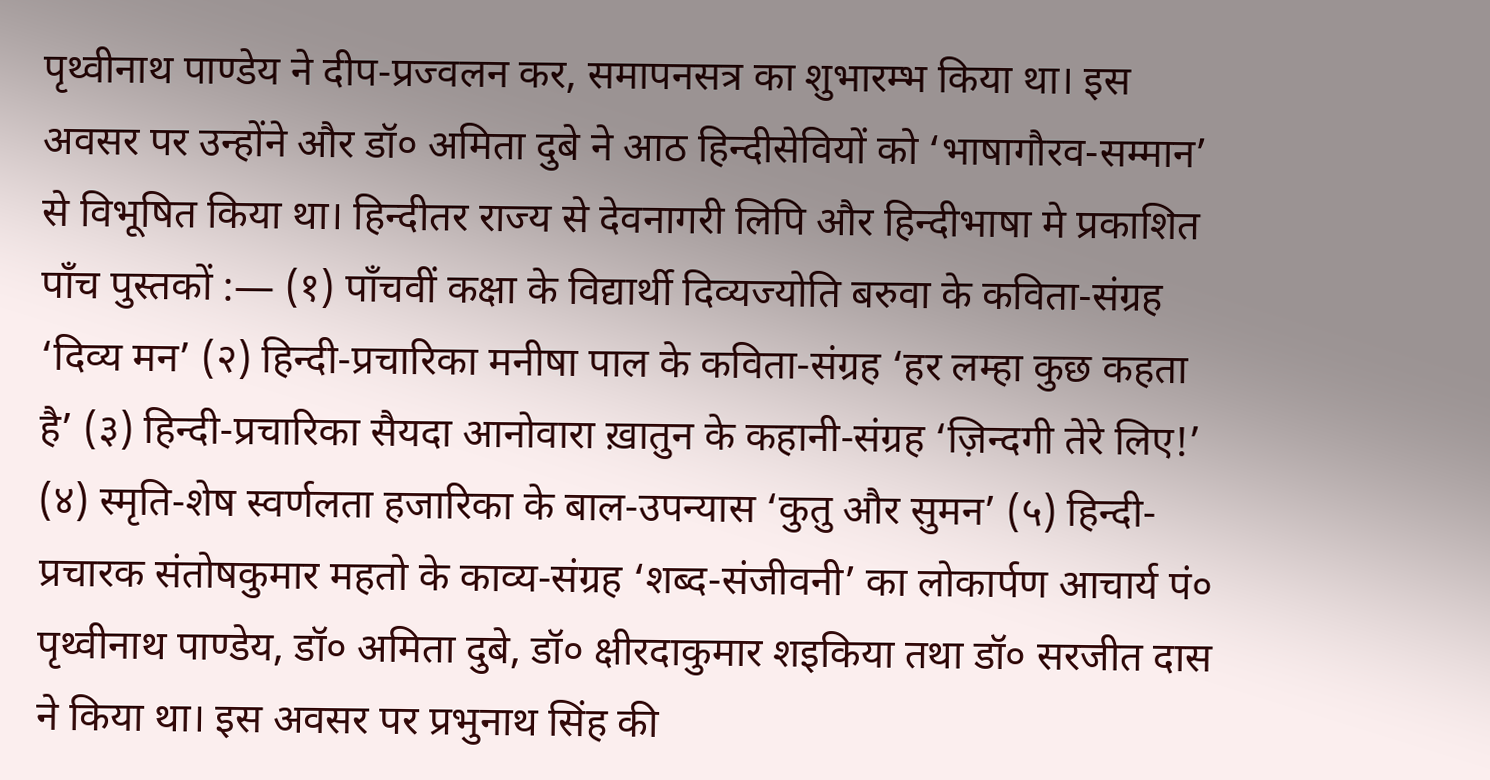पृथ्वीनाथ पाण्डेय ने दीप-प्रज्वलन कर, समापनसत्र का शुभारम्भ किया था। इस अवसर पर उन्होंने और डॉ० अमिता दुबे ने आठ हिन्दीसेवियों को ‘भाषागौरव-सम्मान’ से विभूषित किया था। हिन्दीतर राज्य से देवनागरी लिपि और हिन्दीभाषा मे प्रकाशित पाँच पुस्तकों :― (१) पाँचवीं कक्षा के विद्यार्थी दिव्यज्योति बरुवा के कविता-संग्रह ‘दिव्य मन’ (२) हिन्दी-प्रचारिका मनीषा पाल के कविता-संग्रह ‘हर लम्हा कुछ कहता है’ (३) हिन्दी-प्रचारिका सैयदा आनोवारा ख़ातुन के कहानी-संग्रह ‘ज़िन्दगी तेरे लिए!’ (४) स्मृति-शेष स्वर्णलता हजारिका के बाल-उपन्यास ‘कुतु और सुमन’ (५) हिन्दी-प्रचारक संतोषकुमार महतो के काव्य-संग्रह ‘शब्द-संजीवनी’ का लोकार्पण आचार्य पं० पृथ्वीनाथ पाण्डेय, डॉ० अमिता दुबे, डॉ० क्षीरदाकुमार शइकिया तथा डॉ० सरजीत दास ने किया था। इस अवसर पर प्रभुनाथ सिंह की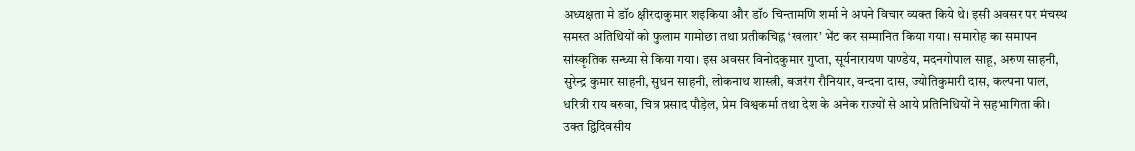अध्यक्षता मे डॉ० क्षीरदाकुमार शइकिया और डॉ० चिन्तामणि शर्मा ने अपने विचार व्यक्त किये थे। इसी अवसर पर मंचस्थ समस्त अतिथियों को फुलाम गामोछा तथा प्रतीकचिह्न ‘खलार’ भेंट कर सम्मानित किया गया। समारोह का समापन सांस्कृतिक सन्ध्या से किया गया। इस अवसर विनोदकुमार गुप्ता, सूर्यनारायण पाण्डेय, मदनगोपाल साहू, अरुण साहनी, सुरेन्द्र कुमार साहनी, सुधन साहनी, लोकनाथ शास्त्री, बजरंग रौनियार, वन्दना दास, ज्योतिकुमारी दास, कल्पना पाल, धरित्री राय बरुवा, चित्र प्रसाद पौड़ेल, प्रेम विश्वकर्मा तथा देश के अनेक राज्यों से आये प्रतिनिधियों ने सहभागिता की। उक्त द्विदिवसीय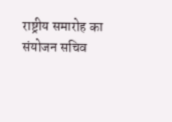राष्ट्रीय समारोह का संयोजन सचिव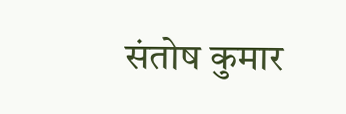संतोष कुमार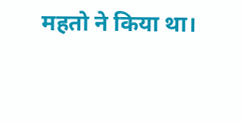महतो ने किया था।